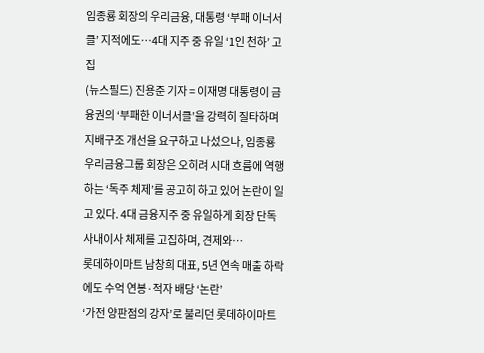임종룡 회장의 우리금융, 대통령 ‘부패 이너서클’ 지적에도…4대 지주 중 유일 ‘1인 천하’ 고집
(뉴스필드) 진용준 기자 = 이재명 대통령이 금융권의 ‘부패한 이너서클’을 강력히 질타하며 지배구조 개선을 요구하고 나섰으나, 임종룡 우리금융그룹 회장은 오히려 시대 흐름에 역행하는 ‘독주 체제’를 공고히 하고 있어 논란이 일고 있다. 4대 금융지주 중 유일하게 회장 단독 사내이사 체제를 고집하며, 견제와…
롯데하이마트 남창희 대표, 5년 연속 매출 하락에도 수억 연봉·적자 배당 ‘논란’
‘가전 양판점의 강자’로 불리던 롯데하이마트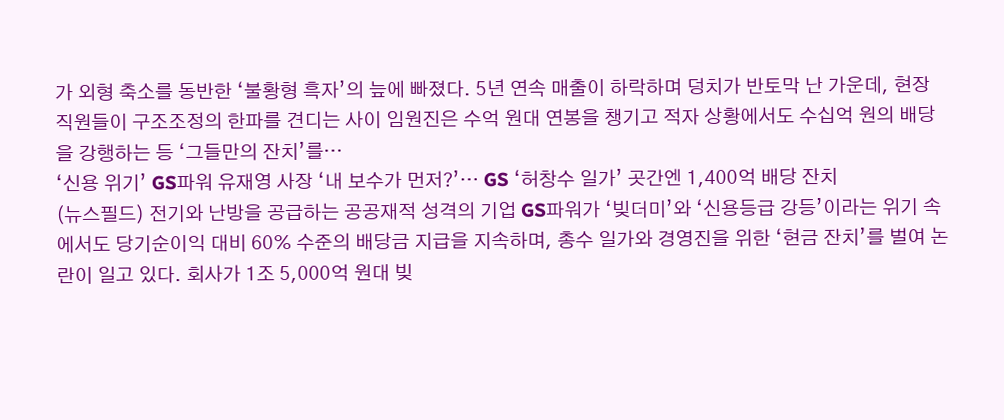가 외형 축소를 동반한 ‘불황형 흑자’의 늪에 빠졌다. 5년 연속 매출이 하락하며 덩치가 반토막 난 가운데, 현장 직원들이 구조조정의 한파를 견디는 사이 임원진은 수억 원대 연봉을 챙기고 적자 상황에서도 수십억 원의 배당을 강행하는 등 ‘그들만의 잔치’를…
‘신용 위기’ GS파워 유재영 사장 ‘내 보수가 먼저?’… GS ‘허창수 일가’ 곳간엔 1,400억 배당 잔치
(뉴스필드) 전기와 난방을 공급하는 공공재적 성격의 기업 GS파워가 ‘빚더미’와 ‘신용등급 강등’이라는 위기 속에서도 당기순이익 대비 60% 수준의 배당금 지급을 지속하며, 총수 일가와 경영진을 위한 ‘현금 잔치’를 벌여 논란이 일고 있다. 회사가 1조 5,000억 원대 빚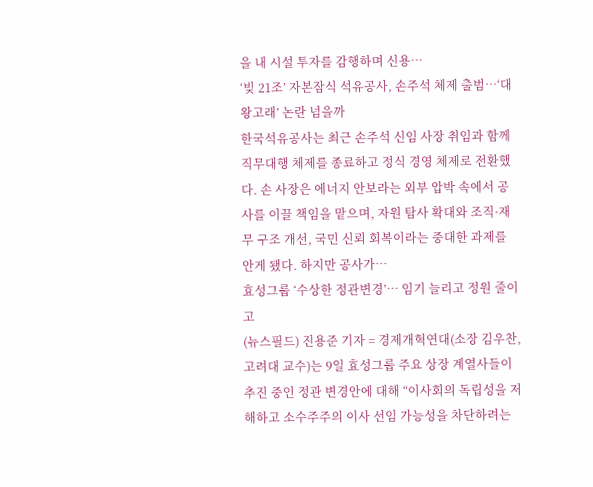을 내 시설 투자를 감행하며 신용…
‘빚 21조’ 자본잠식 석유공사, 손주석 체제 출범…‘대왕고래’ 논란 넘을까
한국석유공사는 최근 손주석 신임 사장 취임과 함께 직무대행 체제를 종료하고 정식 경영 체제로 전환했다. 손 사장은 에너지 안보라는 외부 압박 속에서 공사를 이끌 책임을 맡으며, 자원 탐사 확대와 조직·재무 구조 개선, 국민 신뢰 회복이라는 중대한 과제를 안게 됐다. 하지만 공사가…
효성그룹 ‘수상한 정관변경’… 임기 늘리고 정원 줄이고
(뉴스필드) 진용준 기자 = 경제개혁연대(소장 김우찬, 고려대 교수)는 9일 효성그룹 주요 상장 계열사들이 추진 중인 정관 변경안에 대해 “이사회의 독립성을 저해하고 소수주주의 이사 선임 가능성을 차단하려는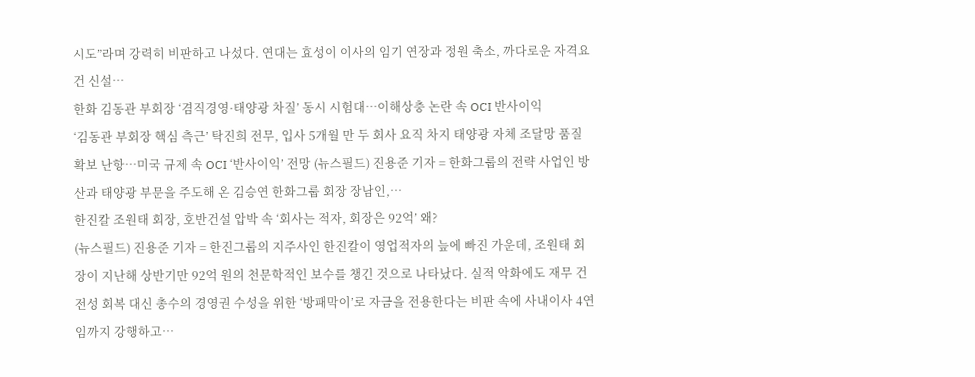시도”라며 강력히 비판하고 나섰다. 연대는 효성이 이사의 임기 연장과 정원 축소, 까다로운 자격요건 신설…
한화 김동관 부회장 ‘겸직경영·태양광 차질’ 동시 시험대…이해상충 논란 속 OCI 반사이익
‘김동관 부회장 핵심 측근’ 탁진희 전무, 입사 5개월 만 두 회사 요직 차지 태양광 자체 조달망 품질 확보 난항…미국 규제 속 OCI ‘반사이익’ 전망 (뉴스필드) 진용준 기자 = 한화그룹의 전략 사업인 방산과 태양광 부문을 주도해 온 김승연 한화그룹 회장 장남인,…
한진칼 조원태 회장, 호반건설 압박 속 ‘회사는 적자, 회장은 92억’ 왜?
(뉴스필드) 진용준 기자 = 한진그룹의 지주사인 한진칼이 영업적자의 늪에 빠진 가운데, 조원태 회장이 지난해 상반기만 92억 원의 천문학적인 보수를 챙긴 것으로 나타났다. 실적 악화에도 재무 건전성 회복 대신 총수의 경영권 수성을 위한 ‘방패막이’로 자금을 전용한다는 비판 속에 사내이사 4연임까지 강행하고…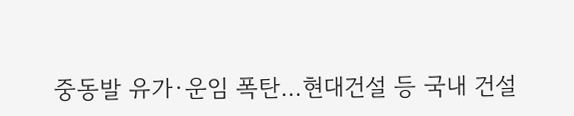중동발 유가·운임 폭탄…현대건설 등 국내 건설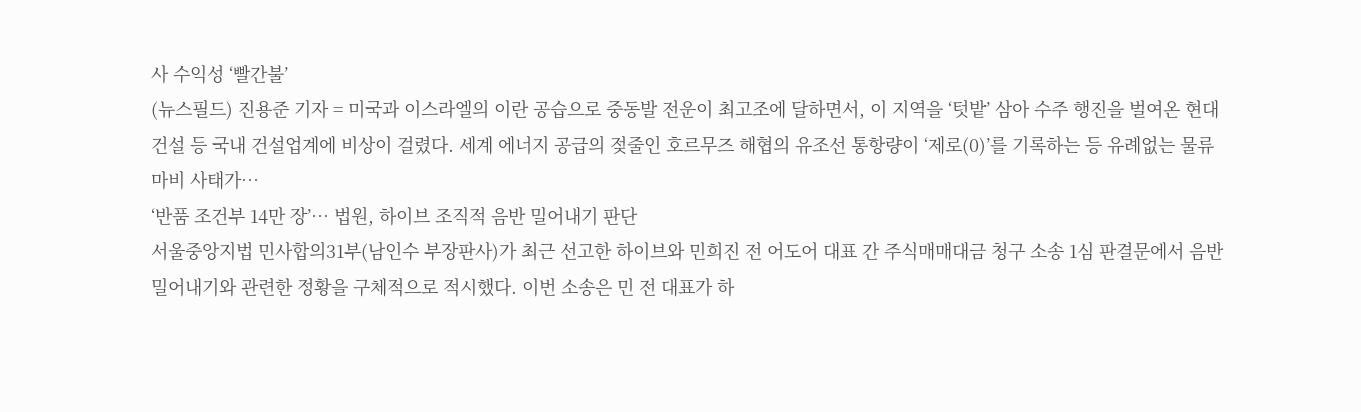사 수익성 ‘빨간불’
(뉴스필드) 진용준 기자 = 미국과 이스라엘의 이란 공습으로 중동발 전운이 최고조에 달하면서, 이 지역을 ‘텃밭’ 삼아 수주 행진을 벌여온 현대건설 등 국내 건설업계에 비상이 걸렸다. 세계 에너지 공급의 젖줄인 호르무즈 해협의 유조선 통항량이 ‘제로(0)’를 기록하는 등 유례없는 물류 마비 사태가…
‘반품 조건부 14만 장’… 법원, 하이브 조직적 음반 밀어내기 판단
서울중앙지법 민사합의31부(남인수 부장판사)가 최근 선고한 하이브와 민희진 전 어도어 대표 간 주식매매대금 청구 소송 1심 판결문에서 음반 밀어내기와 관련한 정황을 구체적으로 적시했다. 이번 소송은 민 전 대표가 하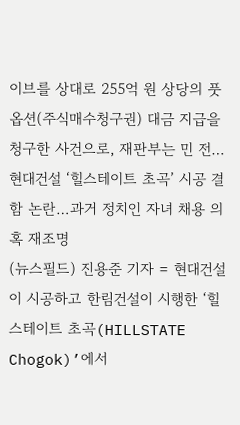이브를 상대로 255억 원 상당의 풋옵션(주식매수청구권) 대금 지급을 청구한 사건으로, 재판부는 민 전…
현대건설 ‘힐스테이트 초곡’ 시공 결함 논란…과거 정치인 자녀 채용 의혹 재조명
(뉴스필드) 진용준 기자 = 현대건설이 시공하고 한림건설이 시행한 ‘힐스테이트 초곡(HILLSTATE Chogok)’에서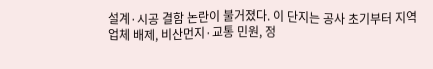설계·시공 결함 논란이 불거졌다. 이 단지는 공사 초기부터 지역 업체 배제, 비산먼지·교통 민원, 정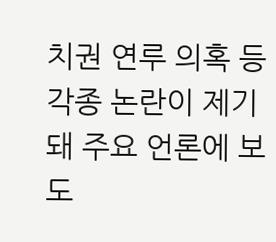치권 연루 의혹 등 각종 논란이 제기돼 주요 언론에 보도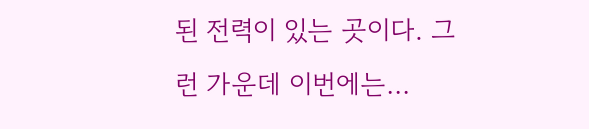된 전력이 있는 곳이다. 그런 가운데 이번에는…